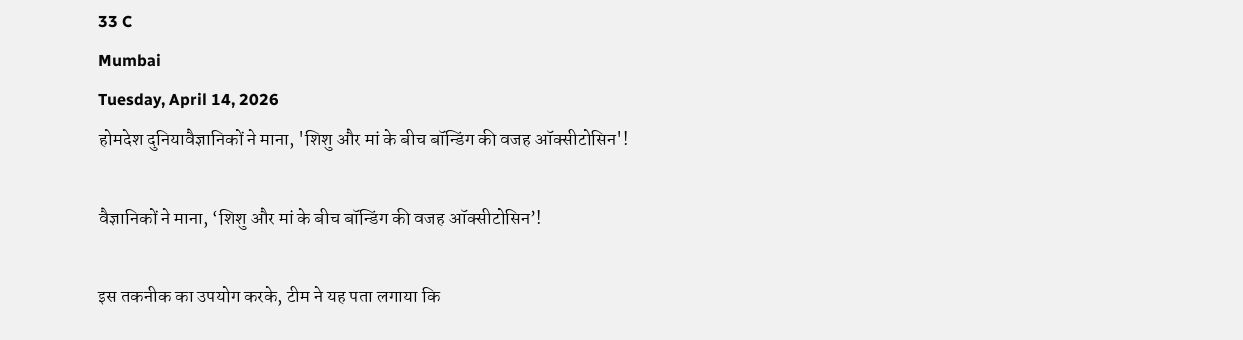33 C
Mumbai
Tuesday, April 14, 2026
होमदेश दुनियावैज्ञानिकों ने माना, 'शिशु और मां के बीच बॉन्डिंग की वजह ऑक्सीटोसिन'!

वैज्ञानिकों ने माना, ‘शिशु और मां के बीच बॉन्डिंग की वजह ऑक्सीटोसिन’!

इस तकनीक का उपयोग करके, टीम ने यह पता लगाया कि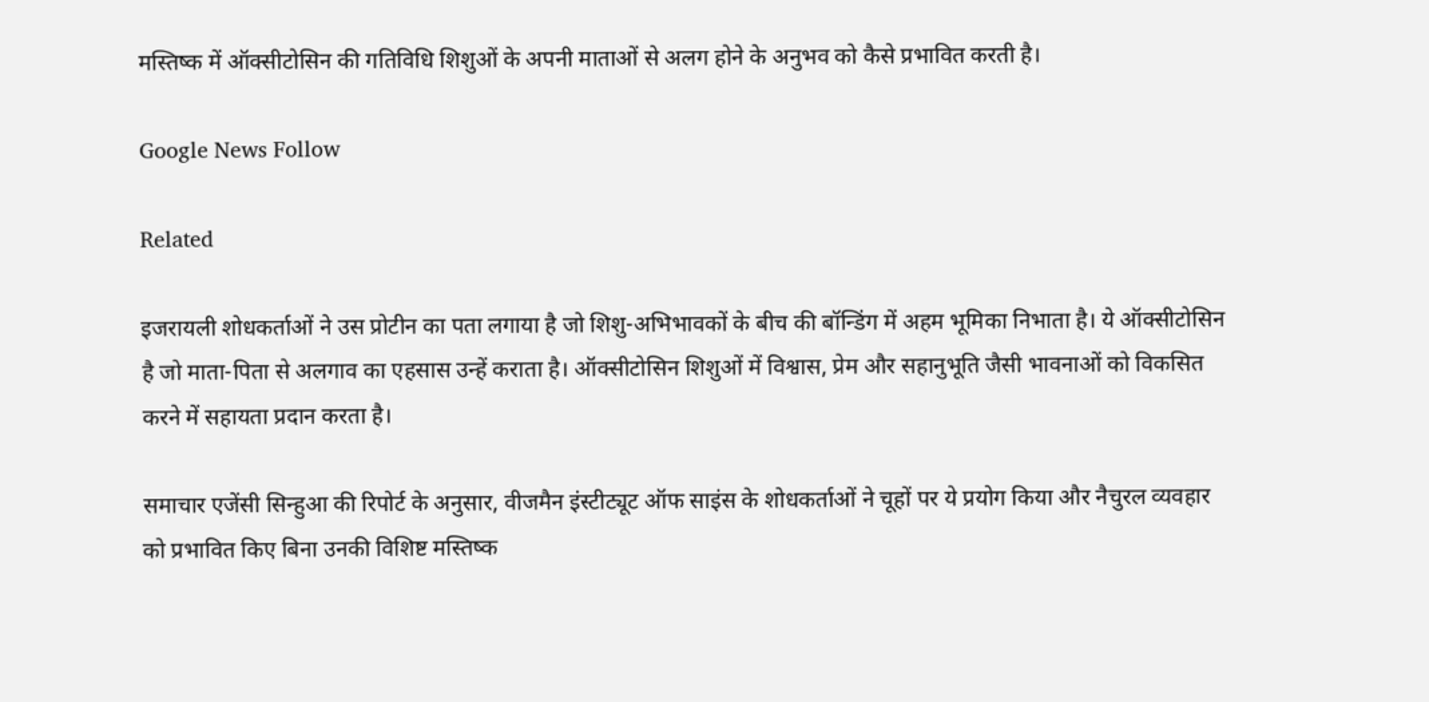मस्तिष्क में ऑक्सीटोसिन की गतिविधि शिशुओं के अपनी माताओं से अलग होने के अनुभव को कैसे प्रभावित करती है।

Google News Follow

Related

इजरायली शोधकर्ताओं ने उस प्रोटीन का पता लगाया है जो शिशु-अभिभावकों के बीच की बॉन्डिंग में अहम भूमिका निभाता है। ये ऑक्सीटोसिन है जो माता-पिता से अलगाव का एहसास उन्हें कराता है। ऑक्सीटोसिन शिशुओं में विश्वास, प्रेम और सहानुभूति जैसी भावनाओं को विकसित करने में सहायता प्रदान करता है।

समाचार एजेंसी सिन्हुआ की रिपोर्ट के अनुसार, वीजमैन इंस्टीट्यूट ऑफ साइंस के शोधकर्ताओं ने चूहों पर ये प्रयोग किया और नैचुरल व्यवहार को प्रभावित किए बिना उनकी विशिष्ट मस्तिष्क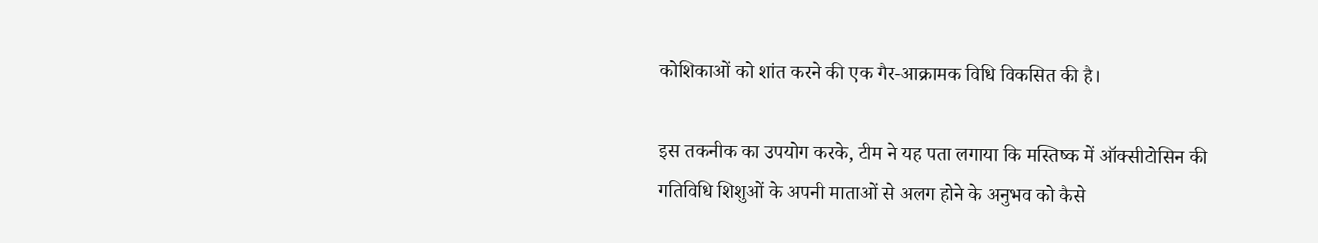कोशिकाओं को शांत करने की एक गैर-आक्रामक विधि विकसित की है।

इस तकनीक का उपयोग करके, टीम ने यह पता लगाया कि मस्तिष्क में ऑक्सीटोसिन की गतिविधि शिशुओं के अपनी माताओं से अलग होने के अनुभव को कैसे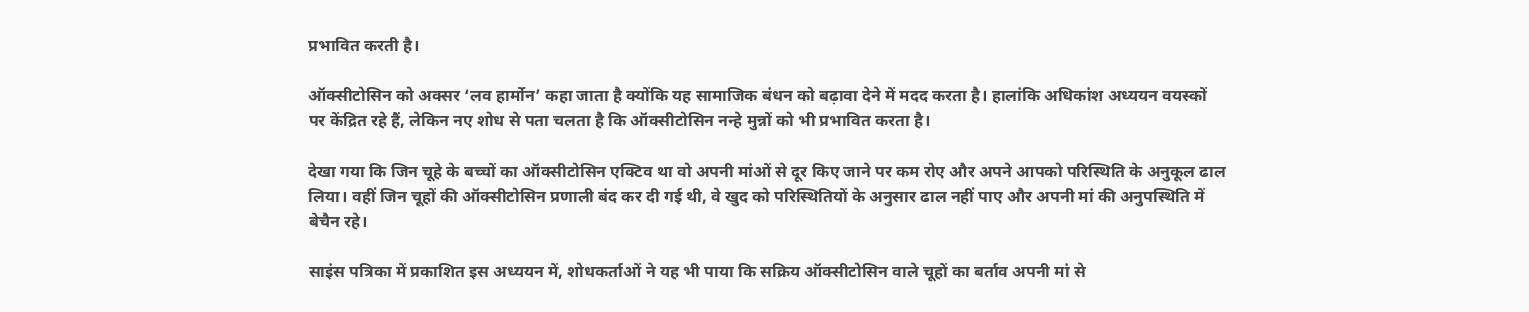प्रभावित करती है।

ऑक्सीटोसिन को अक्सर ‘लव हार्मोन’ कहा जाता है क्योंकि यह सामाजिक बंधन को बढ़ावा देने में मदद करता है। हालांकि अधिकांश अध्ययन वयस्कों पर केंद्रित रहे हैं, लेकिन नए शोध से पता चलता है कि ऑक्सीटोसिन नन्हे मुन्नों को भी प्रभावित करता है।

देखा गया कि जिन चूहे के बच्चों का ऑक्सीटोसिन एक्टिव था वो अपनी मांओं से दूर किए जाने पर कम रोए और अपने आपको परिस्थिति के अनुकूल ढाल लिया। वहीं जिन चूहों की ऑक्सीटोसिन प्रणाली बंद कर दी गई थी, वे खुद को परिस्थितियों के अनुसार ढाल नहीं पाए और अपनी मां की अनुपस्थिति में बेचैन रहे।

साइंस पत्रिका में प्रकाशित इस अध्ययन में, शोधकर्ताओं ने यह भी पाया कि सक्रिय ऑक्सीटोसिन वाले चूहों का बर्ताव अपनी मां से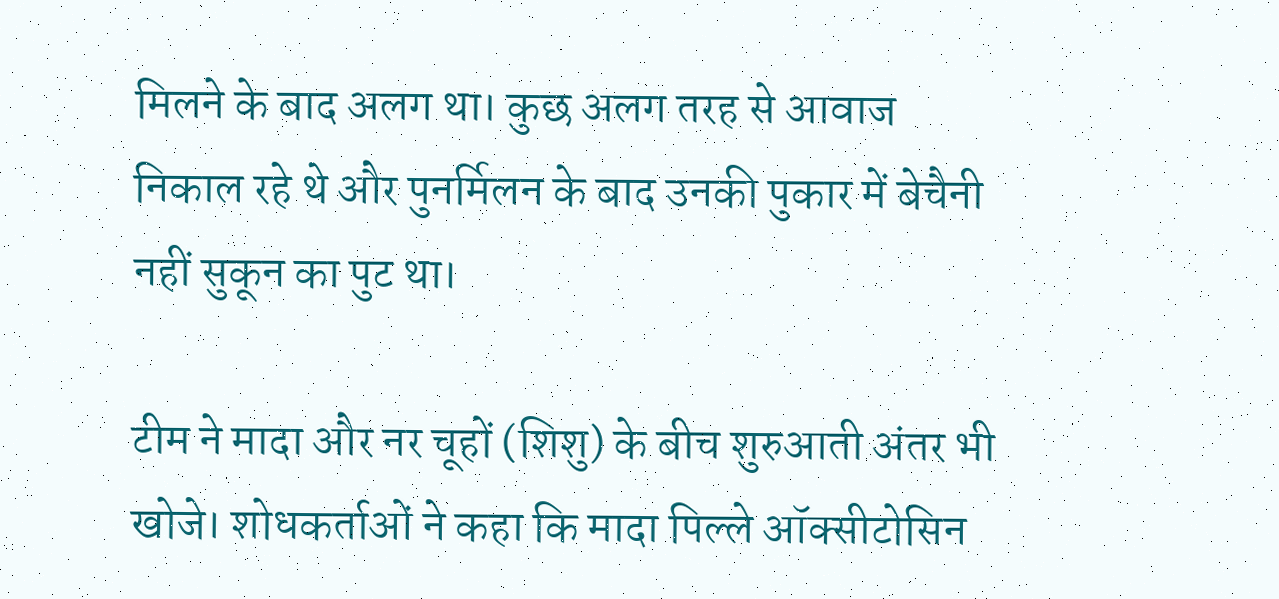मिलने के बाद अलग था। कुछ अलग तरह से आवाज निकाल रहे थे और पुनर्मिलन के बाद उनकी पुकार में बेचैनी नहीं सुकून का पुट था।

टीम ने मादा और नर चूहों (शिशु) के बीच शुरुआती अंतर भी खोजे। शोधकर्ताओं ने कहा कि मादा पिल्ले ऑक्सीटोसिन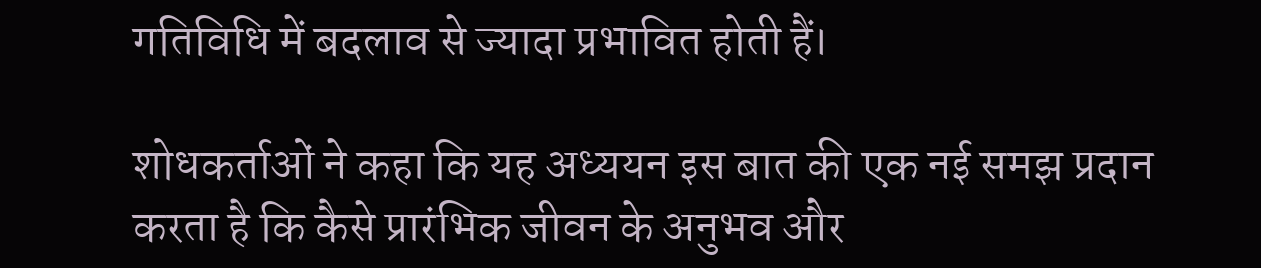गतिविधि में बदलाव से ज्यादा प्रभावित होती हैं।

शोधकर्ताओं ने कहा कि यह अध्ययन इस बात की एक नई समझ प्रदान करता है कि कैसे प्रारंभिक जीवन के अनुभव और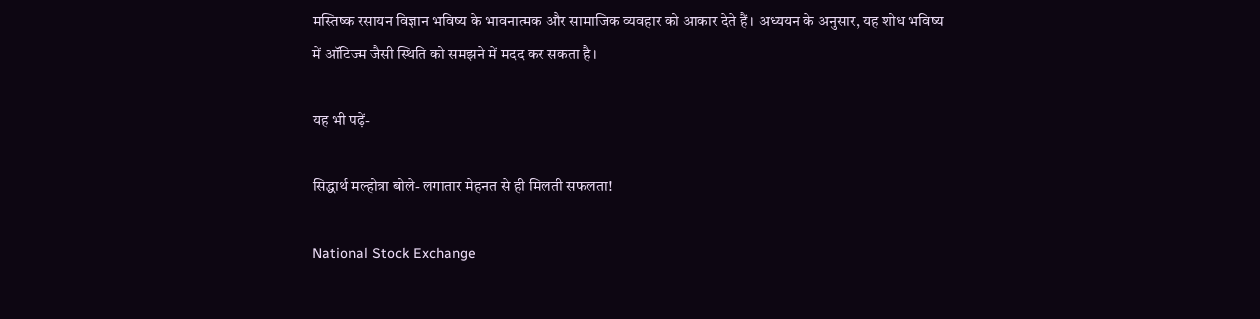मस्तिष्क रसायन विज्ञान भविष्य के भावनात्मक और सामाजिक व्यवहार को आकार देते हैं। अध्ययन के अनुसार, यह शोध भविष्य में ऑटिज्म जैसी स्थिति को समझने में मदद कर सकता है।

यह भी पढ़ें-

सिद्धार्थ मल्होत्रा बोले- लगातार मेहनत से ही मिलती सफलता!

National Stock Exchange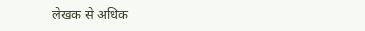लेखक से अधिक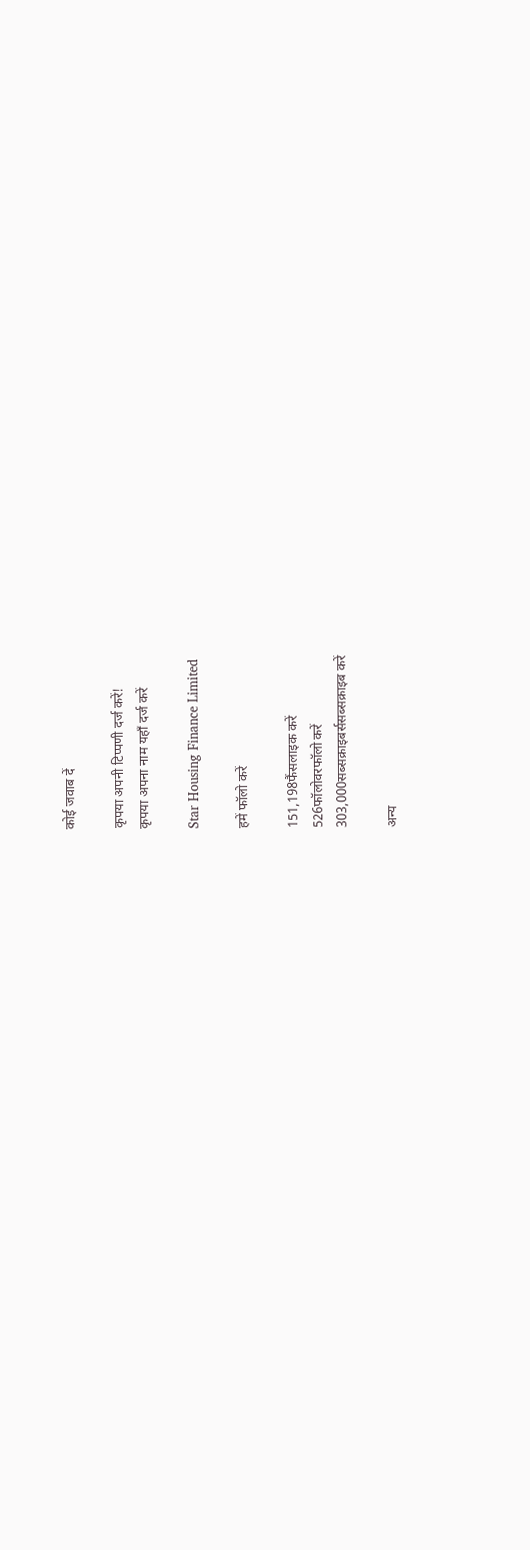कोई जवाब दें

कृपया अपनी टिप्पणी दर्ज करें!
कृपया अपना नाम यहाँ दर्ज करें

Star Housing Finance Limited

हमें फॉलो करें

151,198फैंसलाइक करें
526फॉलोवरफॉलो करें
303,000सब्सक्राइबर्ससब्सक्राइब करें

अन्य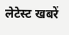लेटेस्ट खबरें